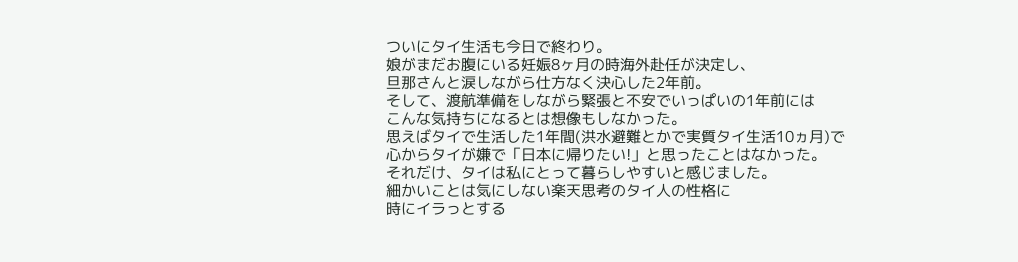ついにタイ生活も今日で終わり。
娘がまだお腹にいる妊娠8ヶ月の時海外赴任が決定し、
旦那さんと涙しながら仕方なく決心した2年前。
そして、渡航準備をしながら緊張と不安でいっぱいの1年前には
こんな気持ちになるとは想像もしなかった。
思えばタイで生活した1年間(洪水避難とかで実質タイ生活10ヵ月)で
心からタイが嫌で「日本に帰りたい!」と思ったことはなかった。
それだけ、タイは私にとって暮らしやすいと感じました。
細かいことは気にしない楽天思考のタイ人の性格に
時にイラっとする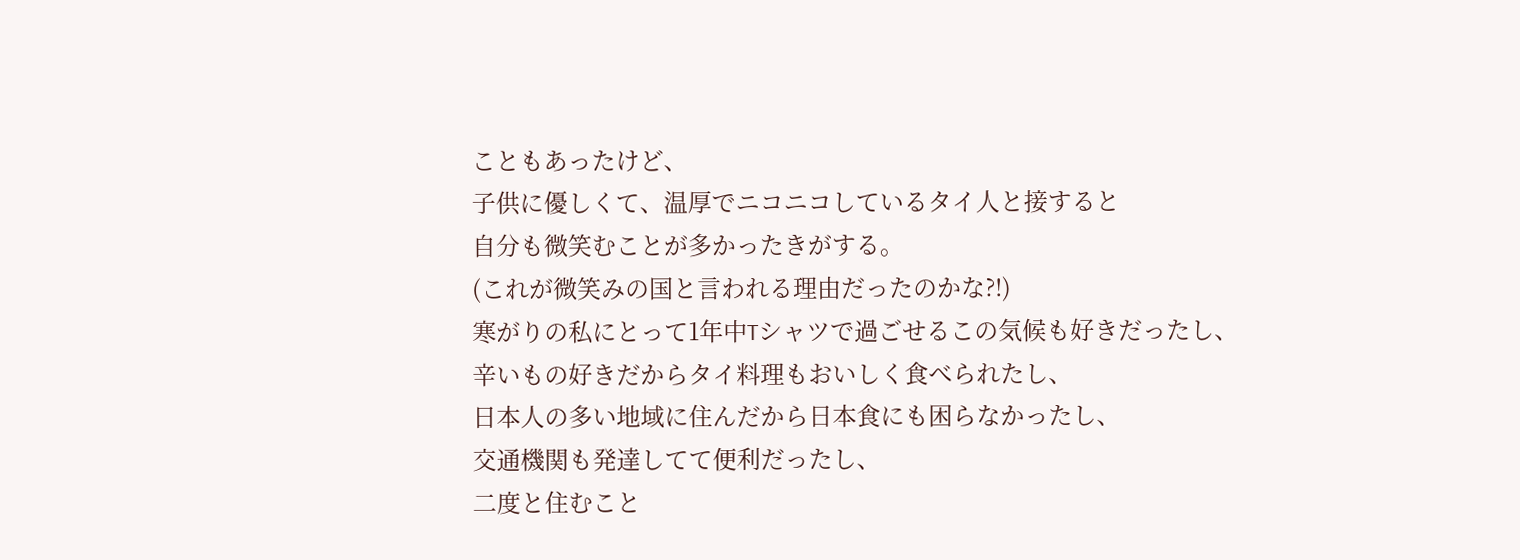こともあったけど、
子供に優しくて、温厚でニコニコしているタイ人と接すると
自分も微笑むことが多かったきがする。
(これが微笑みの国と言われる理由だったのかな?!)
寒がりの私にとって1年中Tシャツで過ごせるこの気候も好きだったし、
辛いもの好きだからタイ料理もおいしく食べられたし、
日本人の多い地域に住んだから日本食にも困らなかったし、
交通機関も発達してて便利だったし、
二度と住むこと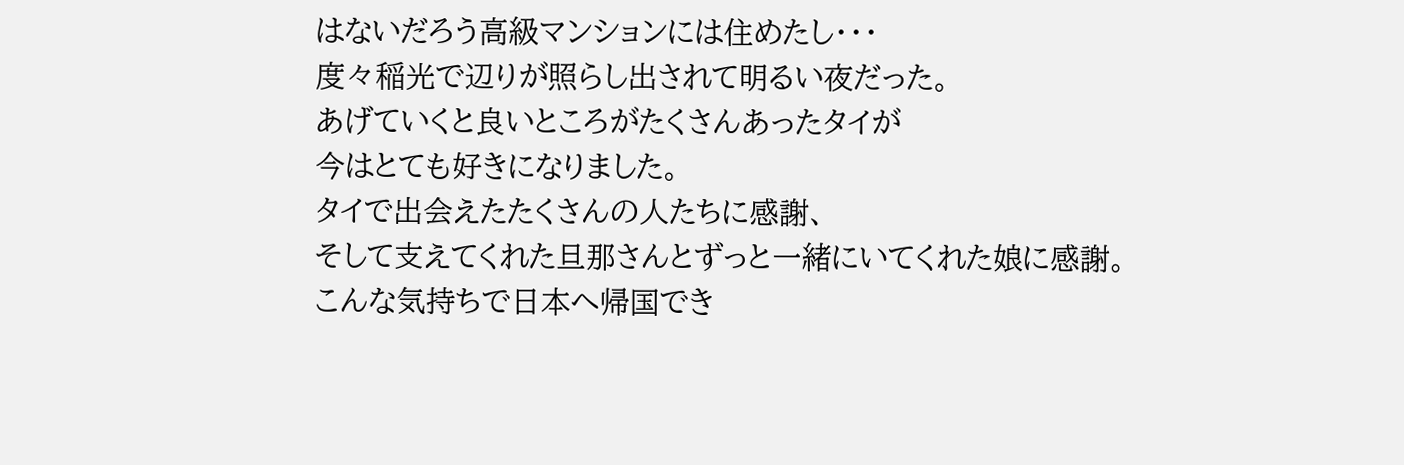はないだろう高級マンションには住めたし・・・
度々稲光で辺りが照らし出されて明るい夜だった。
あげていくと良いところがたくさんあったタイが
今はとても好きになりました。
タイで出会えたたくさんの人たちに感謝、
そして支えてくれた旦那さんとずっと一緒にいてくれた娘に感謝。
こんな気持ちで日本へ帰国でき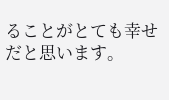ることがとても幸せだと思います。